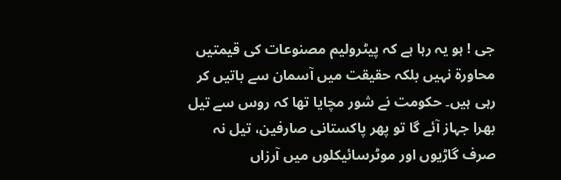جی ! ہو یہ رہا ہے کہ پیٹرولیم مصنوعات کی قیمتیں محاورة نہیں بلکہ حقیقت میں آسمان سے باتیں کر رہی ہیں۔ حکومت نے شور مچایا تھا کہ روس سے تیل بھرا جہاز آئے گا تو پھر پاکستانی صارفین، تیل نہ صرف گاڑیوں اور موٹرسائیکلوں میں آرزاں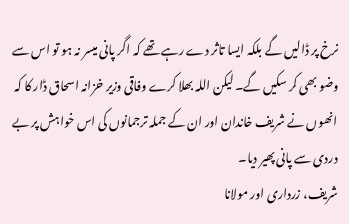نرخ پر ڈالیں گے بلکہ ایسا تاثر دے رہے تھے کہ اگر پانی میسر نہ ہو تو اس سے وضو بھی کر سکیں گے۔ لیکن اللہ بھلا کرے وفاقی وزیر خزانہ اسحاق ڈار کا کہ انھوں نے شریف خاندان اور ان کے جملہ ترجمانوں کی اس خواہش پر بے دردی سے پانی پھیر دیا۔
شریف، زرداری اور مولانا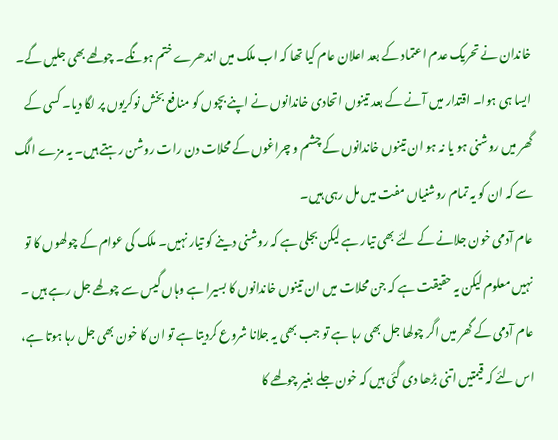خاندان نے تحریک عدم اعتماد کے بعد اعلان عام کیا تھا کہ اب ملک میں اندھرے ختم ہونگے۔ چولھے بھی جلیں گے۔ ایسا ہی ہوا۔ اقتدار میں آنے کے بعد تینوں اتحادی خاندانوں نے اپنے بچوں کو منافع بخش نوکریوں پر لگا دیا۔ کسی کے گھر میں روشنی ہو یا نہ ہو ان تینوں خاندانوں کے چشم و چراغوں کے محلات دن رات روشن رہتے ہیں۔ یہ مزے الگ سے کہ ان کو یہ تمام روشنیاں مفت میں مل رہی ہیں۔
عام آدمی خون جلانے کے لئے بھی تیار ہے لیکن بجلی ہے کہ روشنی دینے کو تیار نہیں۔ ملک کی عوام کے چولھوں کا تو نہیں معلوم لیکن یہ حقیقت ہے کہ جن محلات میں ان تینوں خاندانوں کا بسیرا ہے وہاں گیس سے چولھے جل رہے ہیں ۔ عام آدمی کے گھر میں اگر چولھا جل بھی رہا ہے تو جب بھی یہ جلانا شروع کردیتا ہے تو ان کا خون بھی جل رہا ہوتا ہے، اس لئے کہ قیمتیں اتنی بڑھا دی گئی ہیں کہ خون جلے بغیر چولھے کا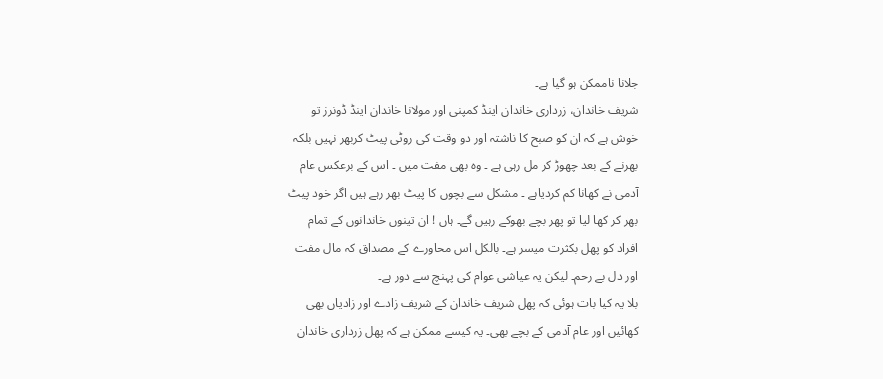جلانا ناممکن ہو گیا ہے۔
شریف خاندان، زرداری خاندان اینڈ کمپنی اور مولانا خاندان اینڈ ڈونرز تو خوش ہے کہ ان کو صبح کا ناشتہ اور دو وقت کی روٹی پیٹ کربھر نہیں بلکہ بھرنے کے بعد چھوڑ کر مل رہی ہے ۔ وہ بھی مفت میں ۔ اس کے برعکس عام آدمی نے کھانا کم کردیاہے ۔ مشکل سے بچوں کا پیٹ بھر رہے ہیں اگر خود پیٹ بھر کر کھا لیا تو پھر بچے بھوکے رہیں گے۔ ہاں ! ان تینوں خاندانوں کے تمام افراد کو پھل بکثرت میسر ہے۔ بالکل اس محاورے کے مصداق کہ مال مفت اور دل بے رحم۔ لیکن یہ عیاشی عوام کی پہنچ سے دور ہے۔
بلا یہ کیا بات ہوئی کہ پھل شریف خاندان کے شریف زادے اور زادیاں بھی کھائیں اور عام آدمی کے بچے بھی۔ یہ کیسے ممکن ہے کہ پھل زرداری خاندان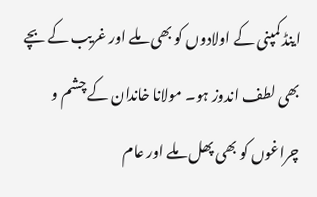اینڈ کمپنی کے اولادوں کو بھی ملے اور غریب کے بچے بھی لطف اندوز ہو۔ مولانا خاندان کے چشم و چراغوں کو بھی پھل ملے اور عام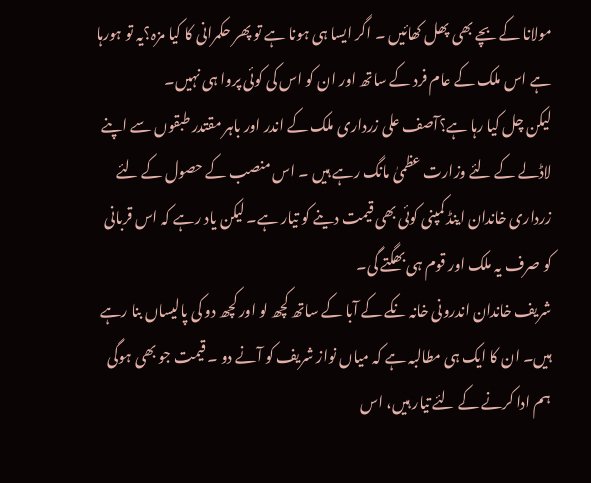مولانا کے بچے بھی پھل کھائیں ۔ اگر ایسا ہی ہونا ہے تو پھر حکمرانی کا کیا مزہ؟یہ تو ہورہا ہے اس ملک کے عام فرد کے ساتھ اور ان کو اس کی کوئی پروا ہی نہیں۔
لیکن چل کیا رہا ہے؟آصف علی زرداری ملک کے اندر اور باہر مقتدر طبقوں سے اپنے لاڈلے کے لئے وزارت عظمیٰ مانگ رہے ہیں ۔ اس منصب کے حصول کے لئے زرداری خاندان اینڈ کمپنی کوئی بھی قیمت دینے کو تیار ہے۔ لیکن یاد رہے کہ اس قربانی کو صرف یہ ملک اور قوم ہی بھگتے گی۔
شریف خاندان اندرونی خانہ نکے کے آبا کے ساتھ کچھ لو اور کچھ دو کی پالیساں بنا رہے ہیں۔ ان کا ایک ہی مطالبہ ہے کہ میاں نواز شریف کو آنے دو ۔ قیمت جو بھی ہوگی ہم ادا کرنے کے لئے تیار ہیں، اس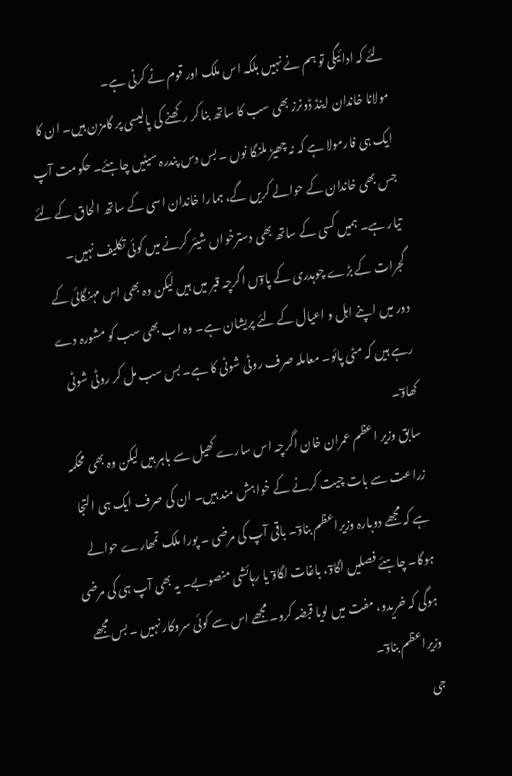لئے کہ ادائیگی تو ہم نے نہیں بلکہ اس ملک اور قوم نے کرنی ہے۔
مولانا خاندان اینڈ ڈونرز بھی سب کا ساتھ بنا کر رکھنے کی پالیسی پر گامزن ہیں۔ ان کا ایک ہی فارمولا ہے کہ نہ چھیڑ ملنگا نوں ۔ بس دس پندرہ سیٹیں چاہئے۔ حکومت آپ جس بھی خاندان کے حوالے کریں گے، ہمارا خاندان اسی کے ساتھ الحاق کے لئے تیار ہے۔ ہمیں کسی کے ساتھ بھی دسترخواں شیئر کرنے میں کوئی تکلیف نہیں۔
گجرات کے بڑے چوہدری کے پاوٓں اگرچہ قبر میں ہیں لیکن وہ بھی اس مہنگائی کے دور میں اپنے اہل و اعیال کے لئے پریشان ہے۔ وہ اب بھی سب کو مشورہ دے رہے ہیں کہ مٹی پائو۔ معاملہ صرف روٹی شوٹی کا ہے۔ بس سب مل کر روٹی شوٹی کھاوٓ۔
سابق وزیر اعظم عمران خان اگرچہ اس سارے کھیل سے باہر ہیں لیکن وہ بھی محکمہ زراعت سے بات چیت کرنے کے خواہش مند ہیں۔ ان کی صرف ایک ہی التجا ہے کہ مجھے دوبارہ وزیراعظم بناوٓ۔ باقی آپ کی مرضی ۔ پورا ملک تمھارے حوالے ہوگا۔ چاہئے فصلیں اگاوٓ، باغات لگاوٓ یا رہائشی منصوبے۔ یہ بھی آپ ہی کی مرضی ہوگی کہ خریدو، مفت میں لویا قبضہ کرو۔ مجھے اس سے کوئی سروکار نہیں ۔ بس مجھے وزیراعظم بناوٓ۔
جی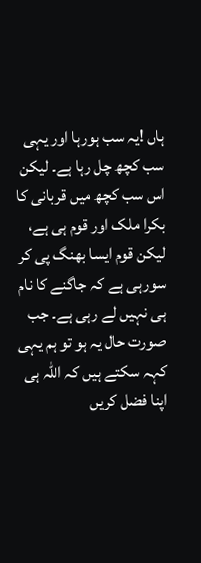ہاں !یہ سب ہورہا اور یہی سب کچھ چل رہا ہے۔ لیکن اس سب کچھ میں قربانی کا بکرا ملک اور قوم ہی ہے، لیکن قوم ایسا بھنگ پی کر سورہی ہے کہ جاگنے کا نام ہی نہیں لے رہی ہے۔ جب صورت حال یہ ہو تو ہم یہی کہہ سکتے ہیں کہ اللہ ہی اپنا فضل کریں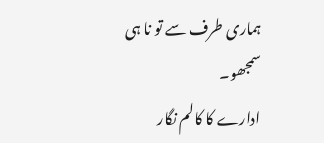ہماری طرف سے تو نا ہی سمجھو۔
ادارے کا کالم نگار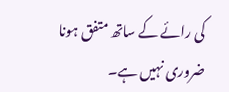کی رائے کے ساتھ متفق ہونا ضروری نہیں ہے۔